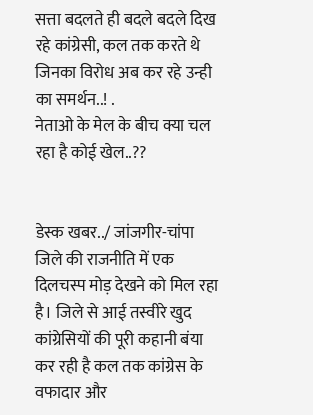सत्ता बदलते ही बदले बदले दिख रहे कांग्रेसी, कल तक करते थे जिनका विरोध अब कर रहे उन्ही का समर्थन..! .
नेताओ के मेल के बीच क्या चल रहा है कोई खेल..??


डेस्क खबर../ जांजगीर-चांपा जिले की राजनीति में एक दिलचस्प मोड़ देखने को मिल रहा है। जिले से आई तस्वीरे खुद कांग्रेसियों की पूरी कहानी बंया कर रही है कल तक कांग्रेस के वफादार और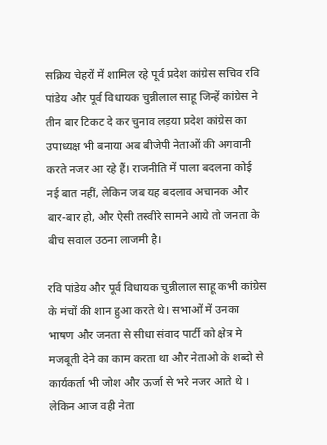सक्रिय चेहरों में शामिल रहे पूर्व प्रदेश कांग्रेस सचिव रवि पांडेय और पूर्व विधायक चुन्नीलाल साहू जिन्हें कांग्रेस ने तीन बार टिकट दे कर चुनाव लड़या प्रदेश कांग्रेस का उपाध्यक्ष भी बनाया अब बीजेपी नेताओं की अगवानी करते नजर आ रहे हैं। राजनीति में पाला बदलना कोई नई बात नहीं, लेकिन जब यह बदलाव अचानक और बार-बार हो, और ऐसी तस्वीरे सामने आये तो जनता के बीच सवाल उठना लाजमी है।

रवि पांडेय और पूर्व विधायक चुन्नीलाल साहू कभी कांग्रेस के मंचों की शान हुआ करते थे। सभाओं में उनका भाषण और जनता से सीधा संवाद पार्टी को क्षेत्र मे मजबूती देने का काम करता था और नेताओ के शब्दो से कार्यकर्ता भी जोश और ऊर्जा से भरे नजर आते थे । लेकिन आज वही नेता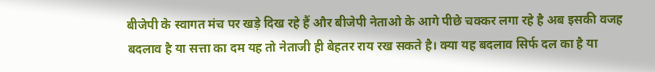बीजेपी के स्वागत मंच पर खड़े दिख रहे हैं और बीजेपी नेताओ के आगे पीछे चक्कर लगा रहे है अब इसकी वजह बदलाव है या सत्ता का दम यह तो नेताजी ही बेहतर राय रख सकते है। क्या यह बदलाव सिर्फ दल का है या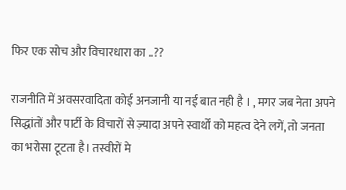फिर एक सोच और विचारधारा का ..??

राजनीति में अवसरवादिता कोई अनजानी या नई बात नही है । , मगर जब नेता अपने सिद्धांतों और पार्टी के विचारों से ज़्यादा अपने स्वार्थों को महत्व देने लगें, तो जनता का भरोसा टूटता है। तस्वीरों मे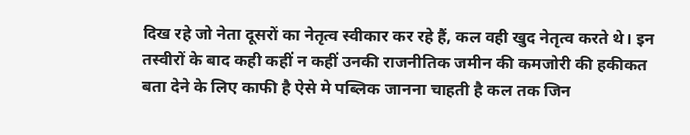दिख रहे जो नेता दूसरों का नेतृत्व स्वीकार कर रहे हैं, कल वही खुद नेतृत्व करते थे। इन तस्वीरों के बाद कही कहीं न कहीं उनकी राजनीतिक जमीन की कमजोरी की हकीकत बता देने के लिए काफी है ऐसे मे पब्लिक जानना चाहती है कल तक जिन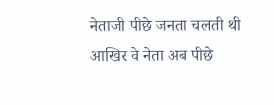नेताजी पीछे जनता चलती थी आखिर वे नेता अब पीछे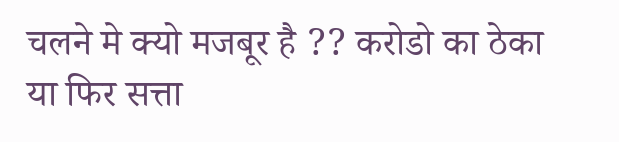चलने मे क्यो मजबूर है ?? करोडो का ठेका या फिर सत्ता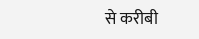से करीबी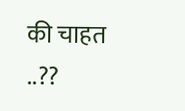की चाहत ..??